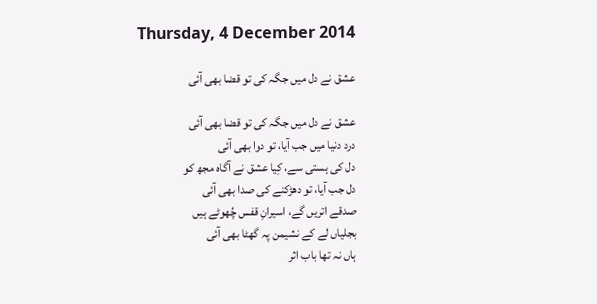Thursday, 4 December 2014

عشق نے دل میں جگہ کی تو قضا بھی آئی

عشق نے دل میں جگہ کی تو قضا بھی آئی
درد دنیا میں جب آیا، تو دوا بھی آئی
دل کی ہستی سے، کِیا عشق نے آگاہ مجھ کو
دل جب آیا، تو دھڑکنے کی صدا بھی آئی
صدقے اتریں گے، اسیرانِ قفس چُھوٹے ہیں
بجلیاں لے کے نشیمن پہ گھٹا بھی آئی
ہاں نہ تھا باب اثر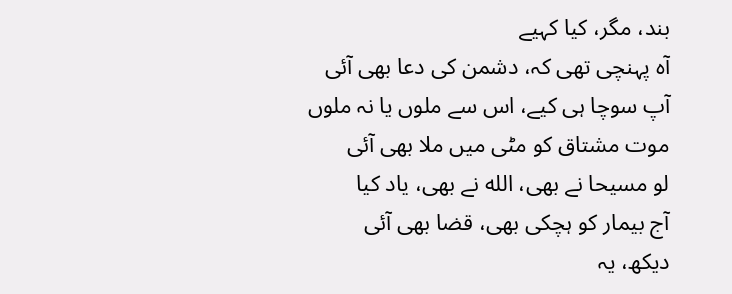بند، مگر، کیا کہیے
آہ پہنچی تھی کہ، دشمن کی دعا بھی آئی
آپ سوچا ہی کیے، اس سے ملوں یا نہ ملوں
موت مشتاق کو مٹی میں ملا بھی آئی
لو مسیحا نے بھی، الله نے بھی، یاد کیا
آج بیمار کو ہچکی بھی، قضا بھی آئی
دیکھ، یہ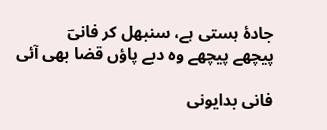جادۂ ہستی ہے، سنبھل کر فانیؔ
پیچھے پیچھے وہ دبے پاؤں قضا بھی آئی

فانی بدایونی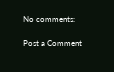No comments:

Post a Comment